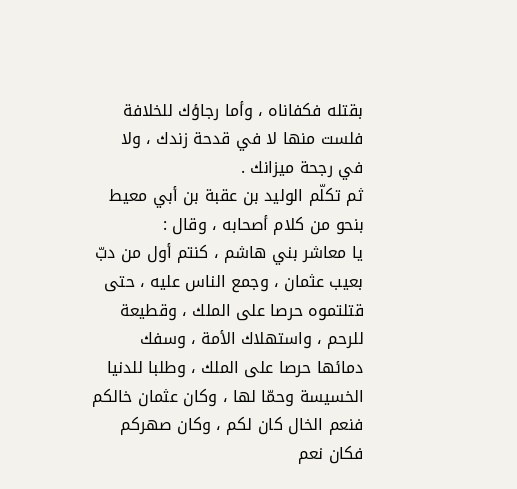بقتله فكفاناه ، وأما رجاؤك للخلافة فلست منها لا في قدحة زندك ، ولا في رجحة ميزانك .
ثم تكلّم الوليد بن عقبة بن أبي معيط بنحو من كلام أصحابه ، وقال :
يا معاشر بني هاشم ، كنتم أول من دبّ بعيب عثمان ، وجمع الناس عليه ، حتى قتلتموه حرصا على الملك ، وقطيعة للرحم ، واستهلاك الأمة ، وسفك دمائها حرصا على الملك ، وطلبا للدنيا الخسيسة وحمّا لها ، وكان عثمان خالكم فنعم الخال كان لكم ، وكان صهركم فكان نعم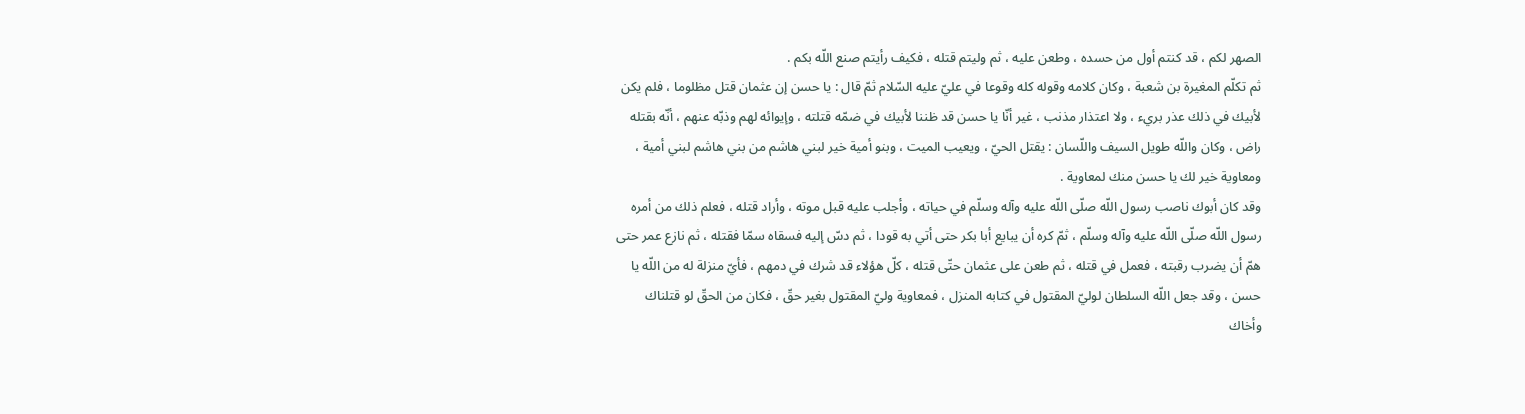الصهر لكم ، قد كنتم أول من حسده ، وطعن عليه ، ثم وليتم قتله ، فكيف رأيتم صنع اللّه بكم .
ثم تكلّم المغيرة بن شعبة ، وكان كلامه وقوله كله وقوعا في عليّ عليه السّلام ثمّ قال : يا حسن إن عثمان قتل مظلوما ، فلم يكن لأبيك في ذلك عذر بريء ، ولا اعتذار مذنب ، غير أنّا يا حسن قد ظننا لأبيك في ضمّه قتلته ، وإيوائه لهم وذبّه عنهم ، أنّه بقتله راض ، وكان واللّه طويل السيف واللّسان : يقتل الحيّ ، ويعيب الميت ، وبنو أمية خير لبني هاشم من بني هاشم لبني أمية ، ومعاوية خير لك يا حسن منك لمعاوية .
وقد كان أبوك ناصب رسول اللّه صلّى اللّه عليه وآله وسلّم في حياته ، وأجلب عليه قبل موته ، وأراد قتله ، فعلم ذلك من أمره رسول اللّه صلّى اللّه عليه وآله وسلّم ، ثمّ كره أن يبايع أبا بكر حتى أتي به قودا ، ثم دسّ إليه فسقاه سمّا فقتله ، ثم نازع عمر حتى همّ أن يضرب رقبته ، فعمل في قتله ، ثم طعن على عثمان حتّى قتله ، كلّ هؤلاء قد شرك في دمهم ، فأيّ منزلة له من اللّه يا حسن ، وقد جعل اللّه السلطان لوليّ المقتول في كتابه المنزل ، فمعاوية وليّ المقتول بغير حقّ ، فكان من الحقّ لو قتلناك وأخاك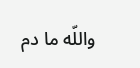واللّه ما دم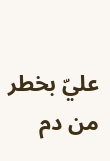عليّ بخطر من دم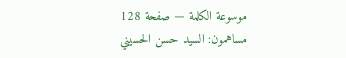موسوعة الكلمة — صفحة 128
مساهمون: السيد حسن الحسيني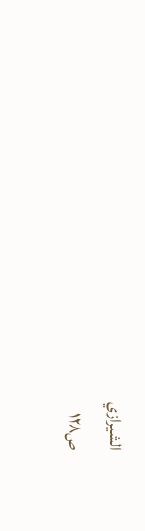الشيرازي
ص١٢٨